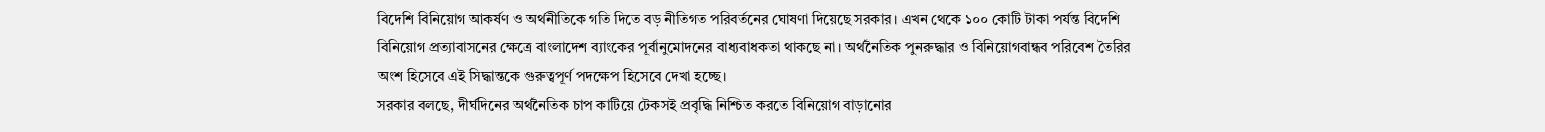বিদেশি বিনিয়োগ আকর্ষণ ও অর্থনীতিকে গতি দিতে বড় নীতিগত পরিবর্তনের ঘোষণা দিয়েছে সরকার। এখন থেকে ১০০ কোটি টাকা পর্যন্ত বিদেশি বিনিয়োগ প্রত্যাবাসনের ক্ষেত্রে বাংলাদেশ ব্যাংকের পূর্বানুমোদনের বাধ্যবাধকতা থাকছে না। অর্থনৈতিক পুনরুদ্ধার ও বিনিয়োগবান্ধব পরিবেশ তৈরির অংশ হিসেবে এই সিদ্ধান্তকে গুরুত্বপূর্ণ পদক্ষেপ হিসেবে দেখা হচ্ছে।
সরকার বলছে, দীর্ঘদিনের অর্থনৈতিক চাপ কাটিয়ে টেকসই প্রবৃদ্ধি নিশ্চিত করতে বিনিয়োগ বাড়ানোর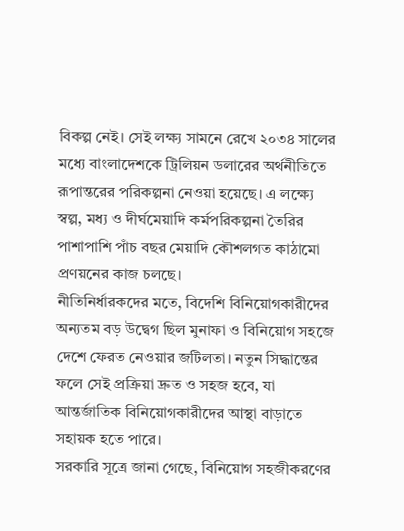বিকল্প নেই। সেই লক্ষ্য সামনে রেখে ২০৩৪ সালের মধ্যে বাংলাদেশকে ট্রিলিয়ন ডলারের অর্থনীতিতে রূপান্তরের পরিকল্পনা নেওয়া হয়েছে। এ লক্ষ্যে স্বল্প, মধ্য ও দীর্ঘমেয়াদি কর্মপরিকল্পনা তৈরির পাশাপাশি পাঁচ বছর মেয়াদি কৌশলগত কাঠামো প্রণয়নের কাজ চলছে।
নীতিনির্ধারকদের মতে, বিদেশি বিনিয়োগকারীদের অন্যতম বড় উদ্বেগ ছিল মুনাফা ও বিনিয়োগ সহজে দেশে ফেরত নেওয়ার জটিলতা। নতুন সিদ্ধান্তের ফলে সেই প্রক্রিয়া দ্রুত ও সহজ হবে, যা আন্তর্জাতিক বিনিয়োগকারীদের আস্থা বাড়াতে সহায়ক হতে পারে।
সরকারি সূত্রে জানা গেছে, বিনিয়োগ সহজীকরণের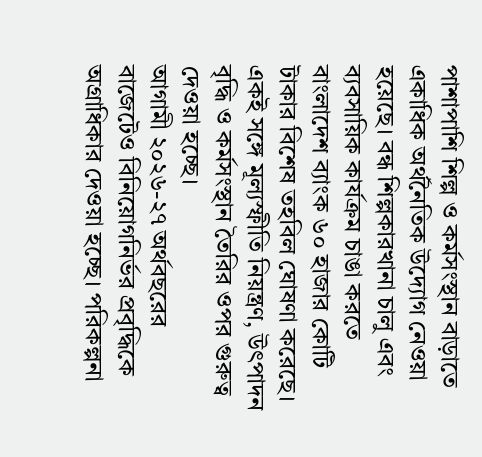পাশাপাশি শিল্প ও কর্মসংস্থান বাড়াতে একাধিক অর্থনৈতিক উদ্যোগ নেওয়া হয়েছে। বন্ধ শিল্পকারখানা চালু এবং ব্যবসায়িক কার্যক্রম চাঙা করতে বাংলাদেশ ব্যাংক ৬০ হাজার কোটি টাকার বিশেষ তহবিল ঘোষণা করেছে। একই সঙ্গে মূল্যস্ফীতি নিয়ন্ত্রণ, উৎপাদন বৃদ্ধি ও কর্মসংস্থান তৈরির ওপর গুরুত্ব দেওয়া হচ্ছে।
আগামী ২০২৬-২৭ অর্থবছরের বাজেটেও বিনিয়োগনির্ভর প্রবৃদ্ধিকে অগ্রাধিকার দেওয়া হচ্ছে। পরিকল্পনা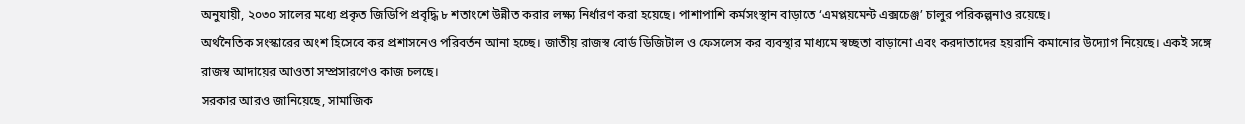অনুযায়ী, ২০৩০ সালের মধ্যে প্রকৃত জিডিপি প্রবৃদ্ধি ৮ শতাংশে উন্নীত করার লক্ষ্য নির্ধারণ করা হয়েছে। পাশাপাশি কর্মসংস্থান বাড়াতে ‘এমপ্লয়মেন্ট এক্সচেঞ্জ’ চালুর পরিকল্পনাও রয়েছে।
অর্থনৈতিক সংস্কারের অংশ হিসেবে কর প্রশাসনেও পরিবর্তন আনা হচ্ছে। জাতীয় রাজস্ব বোর্ড ডিজিটাল ও ফেসলেস কর ব্যবস্থার মাধ্যমে স্বচ্ছতা বাড়ানো এবং করদাতাদের হয়রানি কমানোর উদ্যোগ নিয়েছে। একই সঙ্গে রাজস্ব আদায়ের আওতা সম্প্রসারণেও কাজ চলছে।
সরকার আরও জানিয়েছে, সামাজিক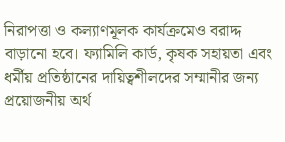নিরাপত্তা ও কল্যাণমূলক কার্যক্রমেও বরাদ্দ বাড়ানো হবে। ফ্যামিলি কার্ড, কৃষক সহায়তা এবং ধর্মীয় প্রতিষ্ঠানের দায়িত্বশীলদের সম্মানীর জন্য প্রয়োজনীয় অর্থ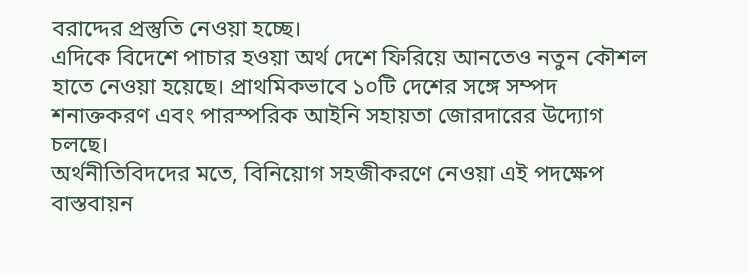বরাদ্দের প্রস্তুতি নেওয়া হচ্ছে।
এদিকে বিদেশে পাচার হওয়া অর্থ দেশে ফিরিয়ে আনতেও নতুন কৌশল হাতে নেওয়া হয়েছে। প্রাথমিকভাবে ১০টি দেশের সঙ্গে সম্পদ শনাক্তকরণ এবং পারস্পরিক আইনি সহায়তা জোরদারের উদ্যোগ চলছে।
অর্থনীতিবিদদের মতে, বিনিয়োগ সহজীকরণে নেওয়া এই পদক্ষেপ বাস্তবায়ন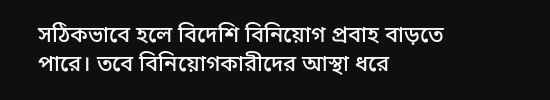সঠিকভাবে হলে বিদেশি বিনিয়োগ প্রবাহ বাড়তে পারে। তবে বিনিয়োগকারীদের আস্থা ধরে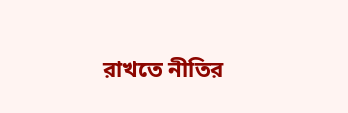রাখতে নীতির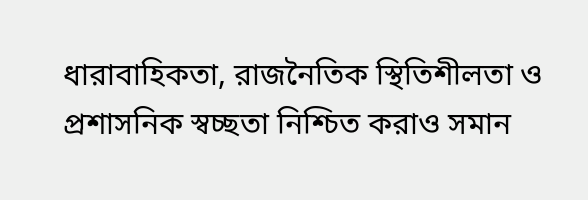ধারাবাহিকতা, রাজনৈতিক স্থিতিশীলতা ও প্রশাসনিক স্বচ্ছতা নিশ্চিত করাও সমান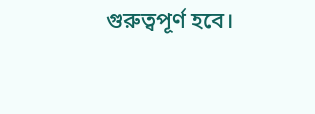গুরুত্বপূর্ণ হবে।